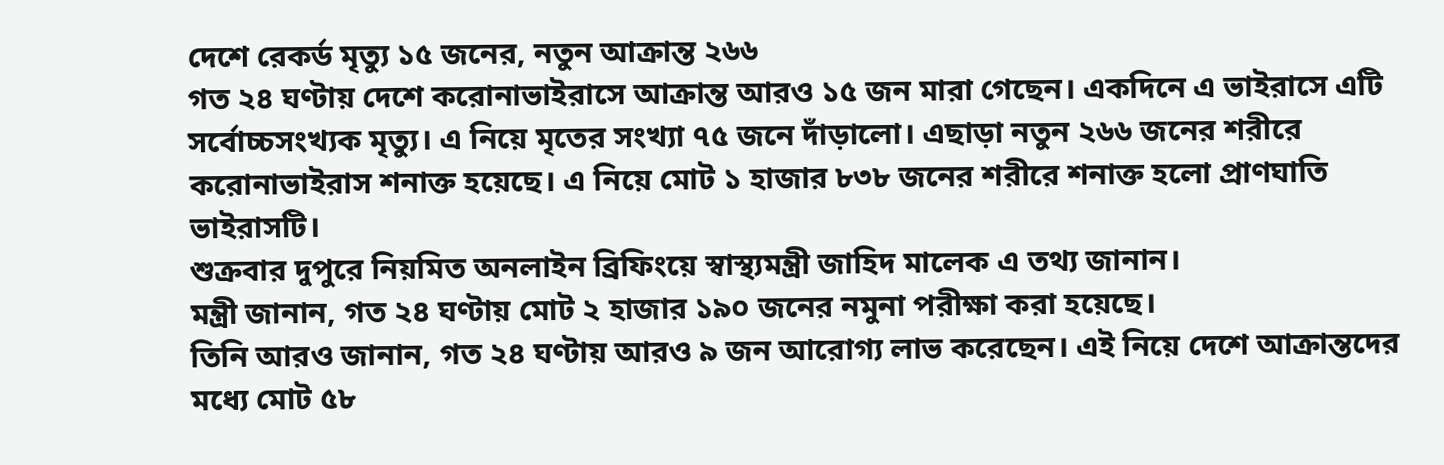দেশে রেকর্ড মৃত্যু ১৫ জনের, নতুন আক্রান্ত ২৬৬
গত ২৪ ঘণ্টায় দেশে করোনাভাইরাসে আক্রান্ত আরও ১৫ জন মারা গেছেন। একদিনে এ ভাইরাসে এটি সর্বোচ্চসংখ্যক মৃত্যু। এ নিয়ে মৃতের সংখ্যা ৭৫ জনে দাঁড়ালো। এছাড়া নতুন ২৬৬ জনের শরীরে করোনাভাইরাস শনাক্ত হয়েছে। এ নিয়ে মোট ১ হাজার ৮৩৮ জনের শরীরে শনাক্ত হলো প্রাণঘাতি ভাইরাসটি।
শুক্রবার দুপুরে নিয়মিত অনলাইন ব্রিফিংয়ে স্বাস্থ্যমন্ত্রী জাহিদ মালেক এ তথ্য জানান।
মন্ত্রী জানান, গত ২৪ ঘণ্টায় মোট ২ হাজার ১৯০ জনের নমুনা পরীক্ষা করা হয়েছে।
তিনি আরও জানান, গত ২৪ ঘণ্টায় আরও ৯ জন আরোগ্য লাভ করেছেন। এই নিয়ে দেশে আক্রান্তদের মধ্যে মোট ৫৮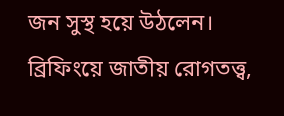জন সুস্থ হয়ে উঠলেন।
ব্রিফিংয়ে জাতীয় রোগতত্ত্ব,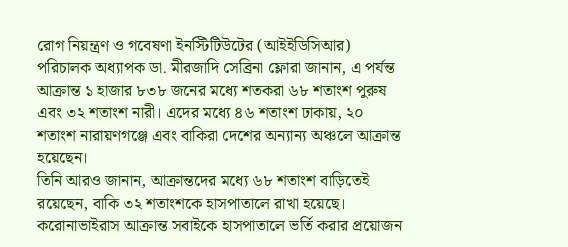রোগ নিয়ন্ত্রণ ও গবেষণা ইনস্টিটিউটের (আইইডিসিআর) পরিচালক অধ্যাপক ডা. মীরজাদি সেব্রিনা ফ্লোরা জানান, এ পর্যন্ত আক্রান্ত ১ হাজার ৮৩৮ জনের মধ্যে শতকরা ৬৮ শতাংশ পুরুষ এবং ৩২ শতাংশ নারী। এদের মধ্যে ৪৬ শতাংশ ঢাকায়, ২০ শতাংশ নারায়ণগঞ্জে এবং বাকিরা দেশের অন্যান্য অঞ্চলে আক্রান্ত হয়েছেন।
তিনি আরও জানান, আক্রান্তদের মধ্যে ৬৮ শতাংশ বাড়িতেই রয়েছেন, বাকি ৩২ শতাংশকে হাসপাতালে রাখা হয়েছে। করোনাভাইরাস আক্রান্ত সবাইকে হাসপাতালে ভর্তি করার প্রয়োজন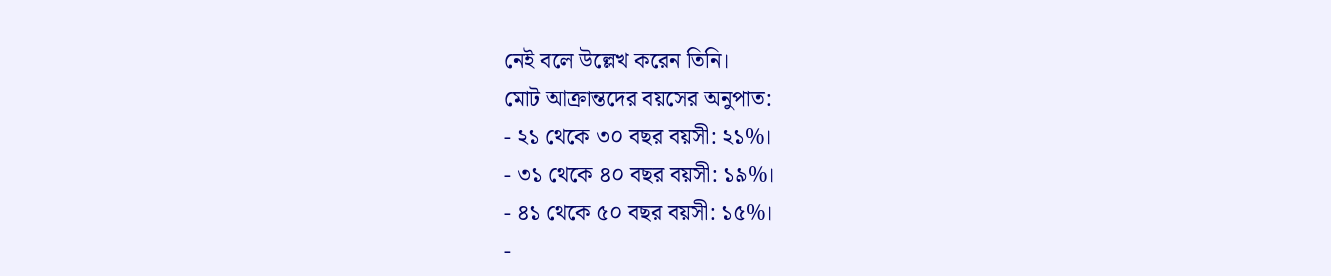নেই বলে উল্লেখ করেন তিনি।
মোট আক্রান্তদের বয়সের অনুপাত:
- ২১ থেকে ৩০ বছর বয়সী: ২১%।
- ৩১ থেকে ৪০ বছর বয়সী: ১৯%।
- ৪১ থেকে ৫০ বছর বয়সী: ১৫%।
-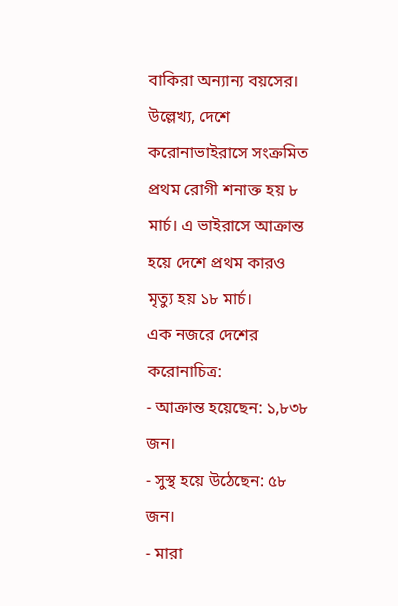বাকিরা অন্যান্য বয়সের।
উল্লেখ্য, দেশে করোনাভাইরাসে সংক্রমিত প্রথম রোগী শনাক্ত হয় ৮ মার্চ। এ ভাইরাসে আক্রান্ত হয়ে দেশে প্রথম কারও মৃত্যু হয় ১৮ মার্চ।
এক নজরে দেশের করোনাচিত্র:
- আক্রান্ত হয়েছেন: ১,৮৩৮ জন।
- সুস্থ হয়ে উঠেছেন: ৫৮ জন।
- মারা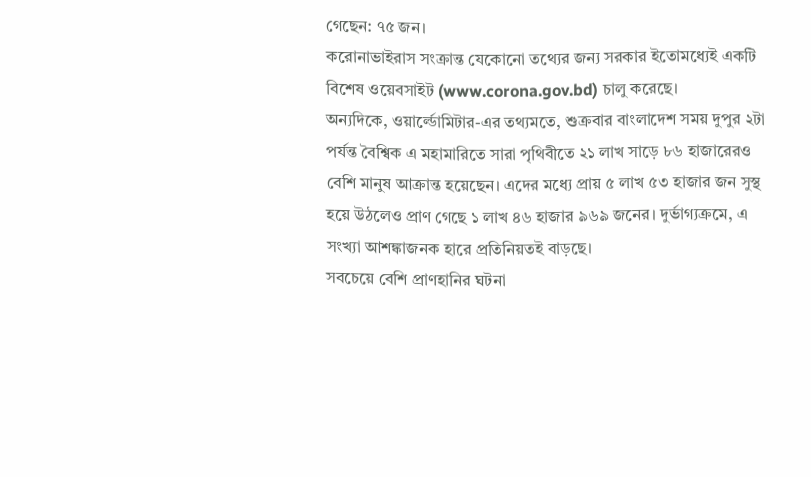গেছেন: ৭৫ জন।
করোনাভাইরাস সংক্রান্ত যেকোনো তথ্যের জন্য সরকার ইতোমধ্যেই একটি বিশেষ ওয়েবসাইট (www.corona.gov.bd) চালু করেছে।
অন্যদিকে, ওয়ার্ল্ডোমিটার-এর তথ্যমতে, শুক্রবার বাংলাদেশ সময় দুপুর ২টা পর্যন্ত বৈশ্বিক এ মহামারিতে সারা পৃথিবীতে ২১ লাখ সাড়ে ৮৬ হাজারেরও বেশি মানুষ আক্রান্ত হয়েছেন। এদের মধ্যে প্রায় ৫ লাখ ৫৩ হাজার জন সুস্থ হয়ে উঠলেও প্রাণ গেছে ১ লাখ ৪৬ হাজার ৯৬৯ জনের। দুর্ভাগ্যক্রমে, এ সংখ্যা আশঙ্কাজনক হারে প্রতিনিয়তই বাড়ছে।
সবচেয়ে বেশি প্রাণহানির ঘটনা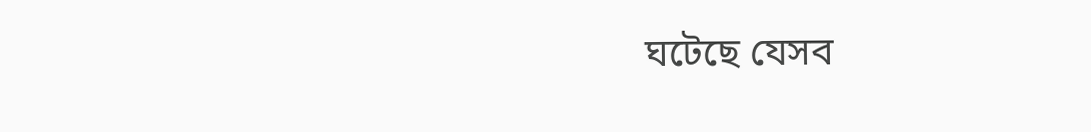ঘটেছে যেসব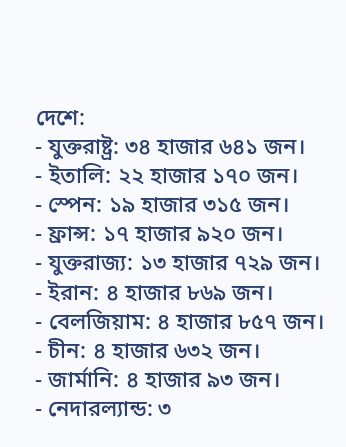দেশে:
- যুক্তরাষ্ট্র: ৩৪ হাজার ৬৪১ জন।
- ইতালি: ২২ হাজার ১৭০ জন।
- স্পেন: ১৯ হাজার ৩১৫ জন।
- ফ্রান্স: ১৭ হাজার ৯২০ জন।
- যুক্তরাজ্য: ১৩ হাজার ৭২৯ জন।
- ইরান: ৪ হাজার ৮৬৯ জন।
- বেলজিয়াম: ৪ হাজার ৮৫৭ জন।
- চীন: ৪ হাজার ৬৩২ জন।
- জার্মানি: ৪ হাজার ৯৩ জন।
- নেদারল্যান্ড: ৩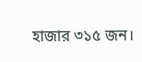হাজার ৩১৫ জন।